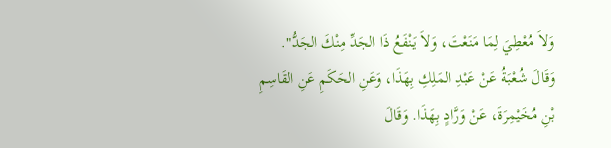وَلاَ مُعْطِيَ لِمَا مَنَعْتَ، وَلاَ يَنْفَعُ ذَا الجَدِّ مِنْكَ الجَدُّ". وَقَالَ شُعْبَةُ عَنْ عَبْدِ المَلِكِ بِهَذَا، وَعَنِ الحَكَمِ عَنِ القَاسِمِ بْنِ مُخَيْمِرَةَ، عَنْ وَرَّادٍ بِهَذَا. وَقَالَ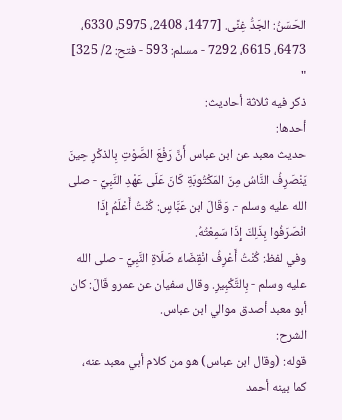الحَسَنُ: الجَدُّ غِنًى. [1477، 2408، 5975، 6330، 6473، 6615، 7292 - مسلم: 593 - فتح: 2/ 325] "
ذكر فيه ثلاثة أحاديث:
أحدها:
حديث معبد عن ابن عباس أَنَّ رَفْعَ الصَّوْتِ بِالذكْرِ حِينَ يَنْصَرِفُ النَّاسُ مِنَ المَكْتُوبَةِ كَانَ عَلَى عَهْدِ النَّبِيِّ - صلى الله عليه وسلم -. وَقَالَ ابن عَبَّاسٍ: كُنْتُ أَعْلَمُ إِذَا انْصَرَفُوا بِذَلِكَ إِذَا سَمِعْتُهُ.
وفي لفظ: كُنْتُ أَعْرِفُ انْقِضَاءَ صَلَاةِ النَّبِيِّ - صلى الله عليه وسلم - بِالتَّكْبِيرِ. وقال سفيان عن عمرو قَالَ: كان أبو معبد أصدق موالي ابن عباس.
الشرح:
قوله: (وقال ابن عباس) هو من كلام أبي معبد عنه، كما بينه أحمد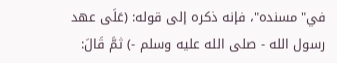في"مسنده"، فإنه ذكره إلى قوله: (عَلَى عهد رسول الله - صلى الله عليه وسلم -) ثمَّ قَالَ: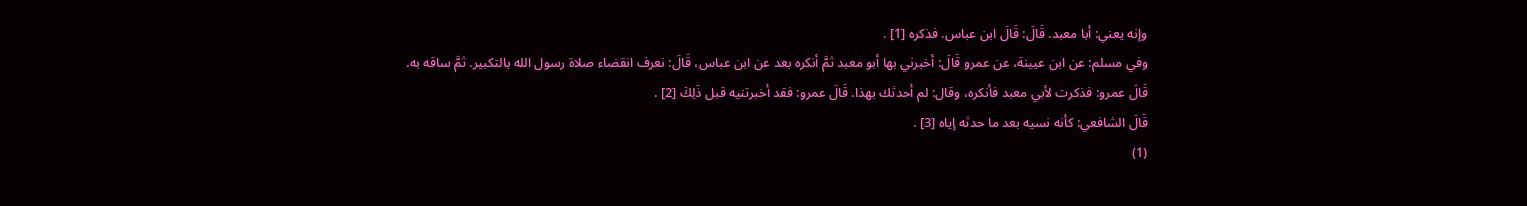وإنه يعني: أبا معبد. قَالَ: قَالَ ابن عباس. فذكره [1] .
وفي مسلم: عن ابن عيينة، عن عمرو قَالَ: أخبرني بها أبو معبد ثمَّ أنكره بعد عن ابن عباس، قَالَ: نعرف انقضاء صلاة رسول الله بالتكبير. ثمَّ ساقه به.
قَالَ عمرو: فذكرت لأبي معبد فأنكره، وقال: لم أحدثك بهذا. قَالَ عمرو: فقد أخبرتنيه قبل ذَلِكَ [2] .
قَالَ الشافعي: كأنه نسيه بعد ما حدثه إياه [3] .
(1)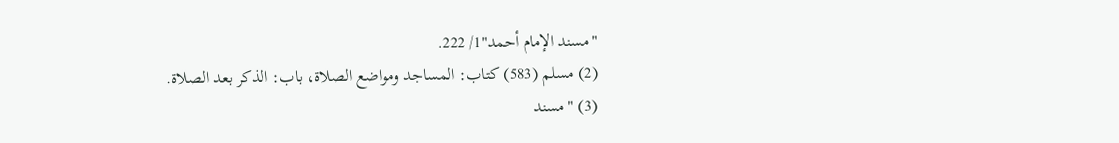"مسند الإمام أحمد"1/ 222.
(2) مسلم (583) كتاب: المساجد ومواضع الصلاة، باب: الذكر بعد الصلاة.
(3) "مسند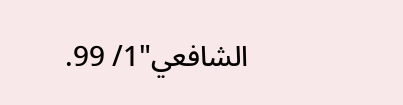الشافعي"1/ 99.